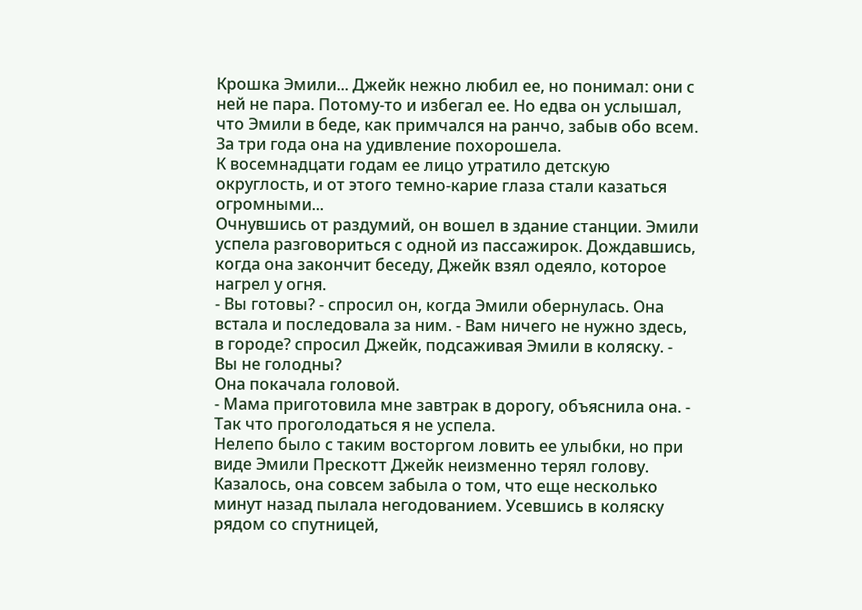Крошка Эмили... Джейк нежно любил ее, но понимал: они с ней не пара. Потому-то и избегал ее. Но едва он услышал, что Эмили в беде, как примчался на ранчо, забыв обо всем.
За три года она на удивление похорошела.
К восемнадцати годам ее лицо утратило детскую округлость, и от этого темно-карие глаза стали казаться огромными...
Очнувшись от раздумий, он вошел в здание станции. Эмили успела разговориться с одной из пассажирок. Дождавшись, когда она закончит беседу, Джейк взял одеяло, которое нагрел у огня.
- Вы готовы? - спросил он, когда Эмили обернулась. Она встала и последовала за ним. - Вам ничего не нужно здесь, в городе? спросил Джейк, подсаживая Эмили в коляску. - Вы не голодны?
Она покачала головой.
- Мама приготовила мне завтрак в дорогу, объяснила она. - Так что проголодаться я не успела.
Нелепо было с таким восторгом ловить ее улыбки, но при виде Эмили Прескотт Джейк неизменно терял голову. Казалось, она совсем забыла о том, что еще несколько минут назад пылала негодованием. Усевшись в коляску рядом со спутницей,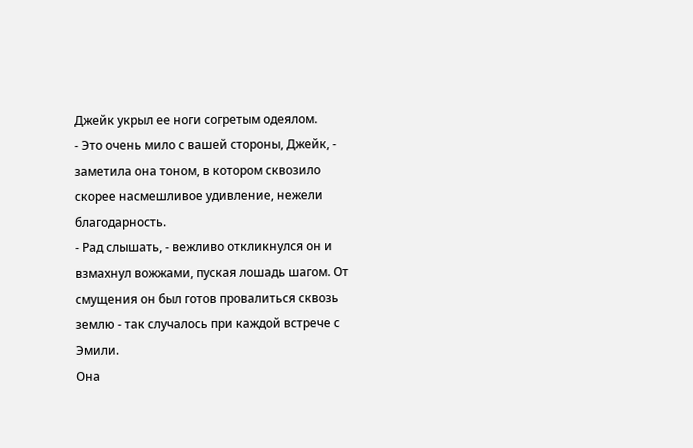Джейк укрыл ее ноги согретым одеялом.
- Это очень мило с вашей стороны, Джейк, - заметила она тоном, в котором сквозило скорее насмешливое удивление, нежели благодарность.
- Рад слышать, - вежливо откликнулся он и взмахнул вожжами, пуская лошадь шагом. От смущения он был готов провалиться сквозь землю - так случалось при каждой встрече с Эмили.
Она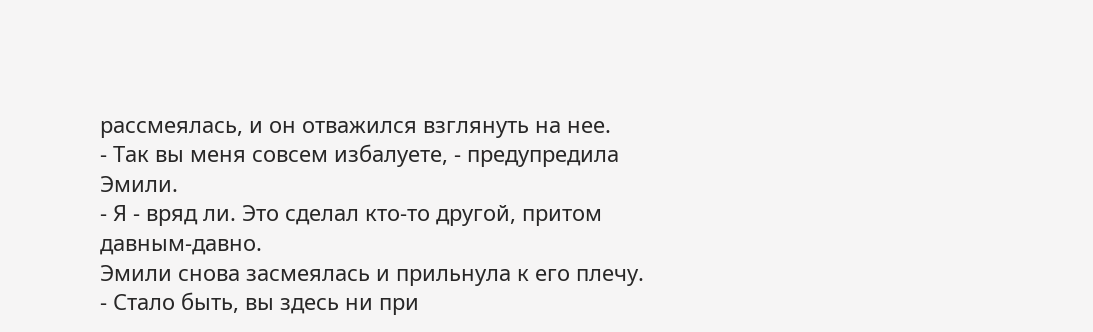рассмеялась, и он отважился взглянуть на нее.
- Так вы меня совсем избалуете, - предупредила Эмили.
- Я - вряд ли. Это сделал кто-то другой, притом давным-давно.
Эмили снова засмеялась и прильнула к его плечу.
- Стало быть, вы здесь ни при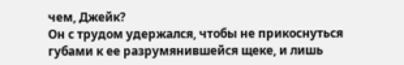чем, Джейк?
Он с трудом удержался, чтобы не прикоснуться губами к ее разрумянившейся щеке, и лишь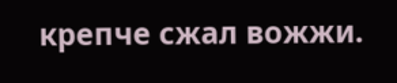крепче сжал вожжи.